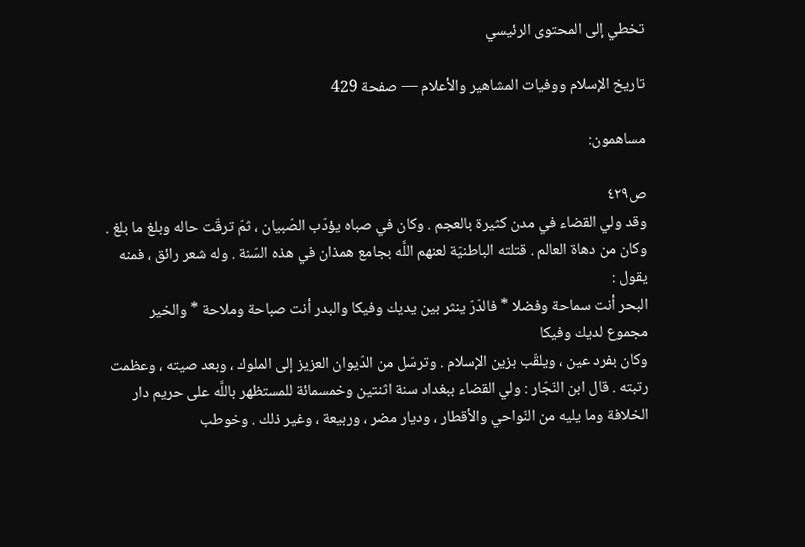تخطي إلى المحتوى الرئيسي

تاريخ الإسلام ووفيات المشاهير والأعلام — صفحة 429

مساهمون:

ص٤٢٩
وقد ولي القضاء في مدن كثيرة بالعجم . وكان في صباه يؤدّب الصّبيان ، ثمّ ترقّت حاله وبلغ ما بلغ . وكان من دهاة العالم . قتلته الباطنيّة لعنهم اللَّه بجامع همذان في هذه السّنة . وله شعر رائق ، فمنه يقول :
البحر أنت سماحة وفضلا * فالدّرّ ينثر بين يديك وفيكا والبدر أنت صباحة وملاحة * والخير مجموع لديك وفيكا
وكان بفرد عين ، ويلقّب بزين الإسلام . وترسّل من الدّيوان العزيز إلى الملوك ، وبعد صيته ، وعظمت رتبته . قال ابن النّجّار : ولي القضاء ببغداد سنة اثنتين وخمسمائة للمستظهر باللَّه على حريم دار الخلافة وما يليه من النّواحي والأقطار ، وديار مضر ، وربيعة ، وغير ذلك . وخوطب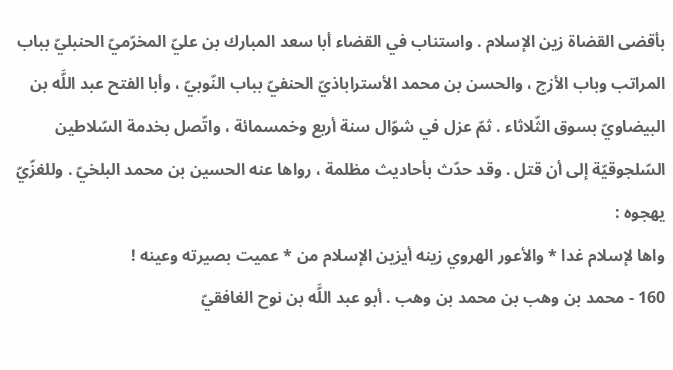بأقضى القضاة زين الإسلام . واستناب في القضاء أبا سعد المبارك بن عليّ المخرّميّ الحنبليّ بباب المراتب وباب الأزج ، والحسن بن محمد الأستراباذيّ الحنفيّ بباب النّوبيّ ، وأبا الفتح عبد اللَّه بن البيضاويّ بسوق الثّلاثاء . ثمّ عزل في شوّال سنة أربع وخمسمائة ، واتّصل بخدمة السّلاطين السّلجوقيّة إلى أن قتل . وقد حدّث بأحاديث مظلمة ، رواها عنه الحسين بن محمد البلخيّ . وللغزّيّ يهجوه :
واها لإسلام غدا * والأعور الهروي زينه أيزين الإسلام من * عميت بصيرته وعينه !
160 - محمد بن وهب بن محمد بن وهب . أبو عبد اللَّه بن نوح الغافقيّ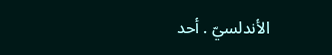الأندلسيّ . أحد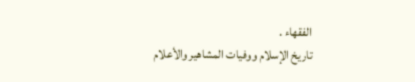الفقهاء .
تاريخ الإسلام ووفيات المشاهير والأعلام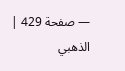— صفحة 429 | الذهبي